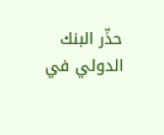حذّر البنك الدولي في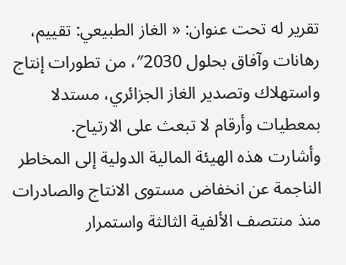تقرير له تحت عنوان: « الغاز الطبيعي: تقييم، رهانات وآفاق بحلول 2030″، من تطورات إنتاج واستهلاك وتصدير الغاز الجزائري، مستدلا بمعطيات وأرقام لا تبعث على الارتياح.
وأشارت هذه الهيئة المالية الدولية إلى المخاطر الناجمة عن انخفاض مستوى الانتاج والصادرات منذ منتصف الألفية الثالثة واستمرار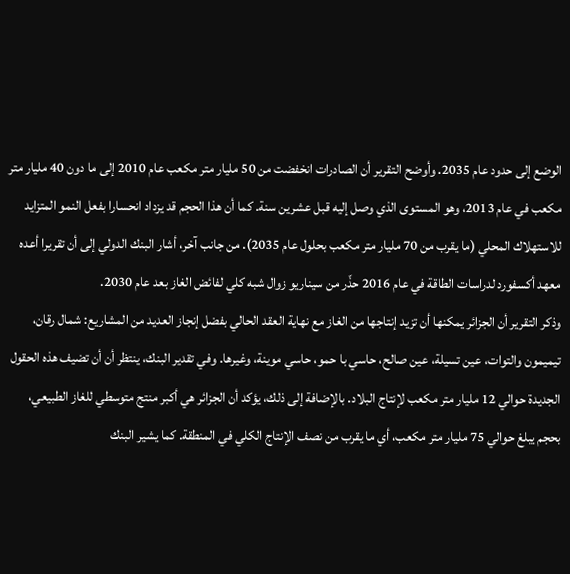الوضع إلى حدود عام 2035. وأوضح التقرير أن الصادرات انخفضت من 50 مليار متر مكعب عام 2010 إلى ما دون 40 مليار متر مكعب في عام 2013، وهو المستوى الذي وصل إليه قبل عشرين سنة. كما أن هذا الحجم قد يزداد انحسارا بفعل النمو المتزايد للاستهلاك المحلي (ما يقرب من 70 مليار متر مكعب بحلول عام 2035). من جانب آخر، أشار البنك الدولي إلى أن تقريرا أعده معهد أكسفورد لدراسات الطاقة في عام 2016 حذّر من سيناريو زوال شبه كلي لفائض الغاز بعد عام 2030.
وذكر التقرير أن الجزائر يمكنها أن تزيد إنتاجها من الغاز مع نهاية العقد الحالي بفضل إنجاز العديد من المشاريع: شمال رقان، تيميمون والتوات، عين تسيلة، عين صالح، حاسي با حمو، حاسي موينة، وغيرها. وفي تقدير البنك، ينتظر أن أن تضيف هذه الحقول الجديدة حوالي 12 مليار متر مكعب لإنتاج البلاد. بالإضافة إلى ذلك، يؤكد أن الجزائر هي أكبر منتج متوسطي للغاز الطبيعي، بحجم يبلغ حوالي 75 مليار متر مكعب، أي ما يقرب من نصف الإنتاج الكلي في المنطقة. كما يشير البنك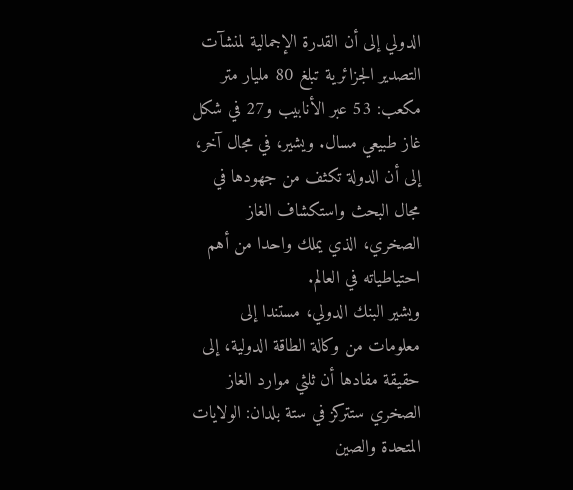الدولي إلى أن القدرة الإجمالية لمنشآت التصدير الجزائرية تبلغ 80 مليار متر مكعب: 53 عبر الأنابيب و27 في شكل غاز طبيعي مسال. ويشير، في مجال آخر، إلى أن الدولة تكثف من جهودها في مجال البحث واستكشاف الغاز الصخري، الذي يملك واحدا من أهم احتياطياته في العالم.
ويشير البنك الدولي، مستندا إلى معلومات من وكالة الطاقة الدولية، إلى حقيقة مفادها أن ثلثي موارد الغاز الصخري ستتركز في ستة بلدان: الولايات المتحدة والصين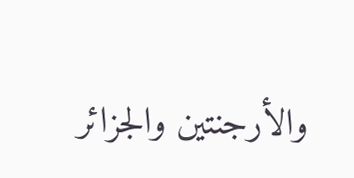والأرجنتين والجزائر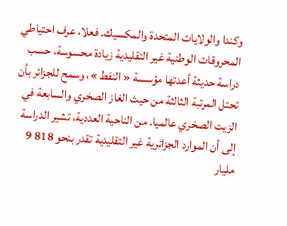وكندا والولايات المتحدة والمكسيك. فعلا، عرف احتياطي المحروقات الوطنية غير التقليدية زيادة محسوسة، حسب دراسة حديثة أعدتها مؤسسة « النفط »، وسمح للجزائر بأن تحتل المرتبة الثالثة من حيث الغاز الصخري والسابعة في الزيت الصخري عالميا. من الناحية العددية، تشير الدراسة إلى أن الموارد الجزائرية غير التقليدية تقدر بنحو 818 9 مليار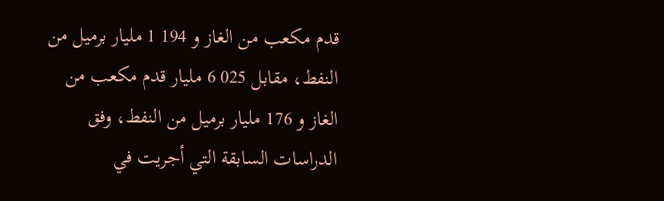قدم مكعب من الغاز و 194 1 مليار برميل من النفط، مقابل 025 6 مليار قدم مكعب من الغاز و 176 مليار برميل من النفط، وفق الدراسات السابقة التي أجريت في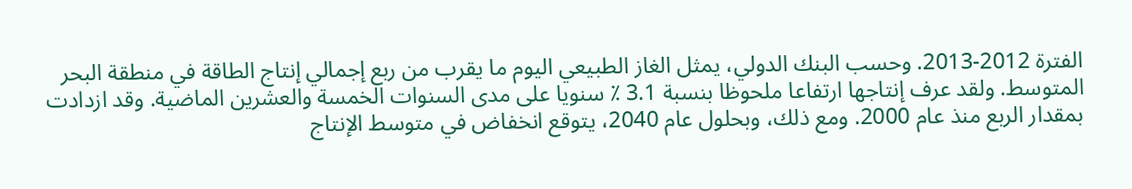الفترة 2012-2013. وحسب البنك الدولي، يمثل الغاز الطبيعي اليوم ما يقرب من ربع إجمالي إنتاج الطاقة في منطقة البحر المتوسط. ولقد عرف إنتاجها ارتفاعا ملحوظا بنسبة 3.1 ٪ سنويا على مدى السنوات الخمسة والعشرين الماضية. وقد ازدادت بمقدار الربع منذ عام 2000. ومع ذلك، وبحلول عام 2040، يتوقع انخفاض في متوسط الإنتاج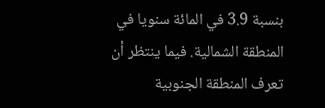بنسبة 3.9 في المائة سنويا في المنطقة الشمالية. فيما ينتظر أن تعرف المنطقة الجنوبية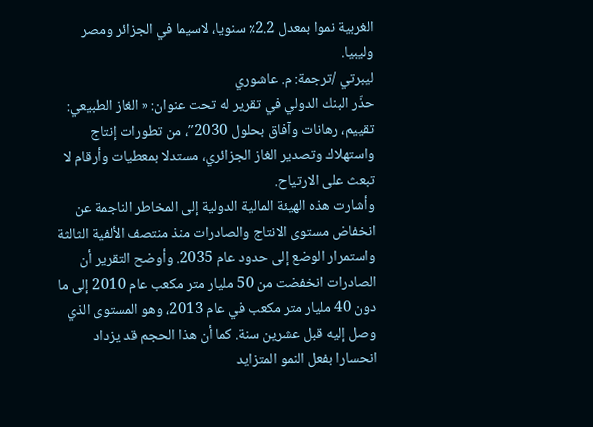الغربية نموا بمعدل 2.2٪ سنويا، لاسيما في الجزائر ومصر وليبيا.
ليبرتي /ترجمة: م. عاشوري
حذّر البنك الدولي في تقرير له تحت عنوان: « الغاز الطبيعي: تقييم، رهانات وآفاق بحلول 2030″، من تطورات إنتاج واستهلاك وتصدير الغاز الجزائري، مستدلا بمعطيات وأرقام لا تبعث على الارتياح.
وأشارت هذه الهيئة المالية الدولية إلى المخاطر الناجمة عن انخفاض مستوى الانتاج والصادرات منذ منتصف الألفية الثالثة واستمرار الوضع إلى حدود عام 2035. وأوضح التقرير أن الصادرات انخفضت من 50 مليار متر مكعب عام 2010 إلى ما دون 40 مليار متر مكعب في عام 2013، وهو المستوى الذي وصل إليه قبل عشرين سنة. كما أن هذا الحجم قد يزداد انحسارا بفعل النمو المتزايد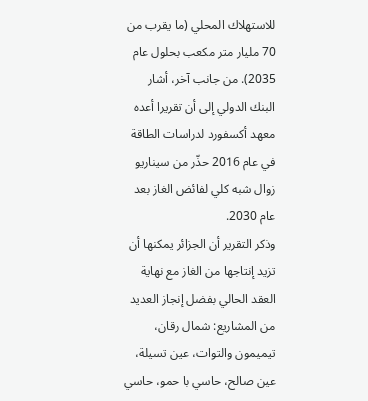للاستهلاك المحلي (ما يقرب من 70 مليار متر مكعب بحلول عام 2035). من جانب آخر، أشار البنك الدولي إلى أن تقريرا أعده معهد أكسفورد لدراسات الطاقة في عام 2016 حذّر من سيناريو زوال شبه كلي لفائض الغاز بعد عام 2030.
وذكر التقرير أن الجزائر يمكنها أن تزيد إنتاجها من الغاز مع نهاية العقد الحالي بفضل إنجاز العديد من المشاريع: شمال رقان، تيميمون والتوات، عين تسيلة، عين صالح، حاسي با حمو، حاسي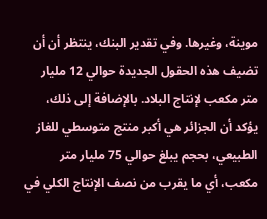موينة، وغيرها. وفي تقدير البنك، ينتظر أن أن تضيف هذه الحقول الجديدة حوالي 12 مليار متر مكعب لإنتاج البلاد. بالإضافة إلى ذلك، يؤكد أن الجزائر هي أكبر منتج متوسطي للغاز الطبيعي، بحجم يبلغ حوالي 75 مليار متر مكعب، أي ما يقرب من نصف الإنتاج الكلي في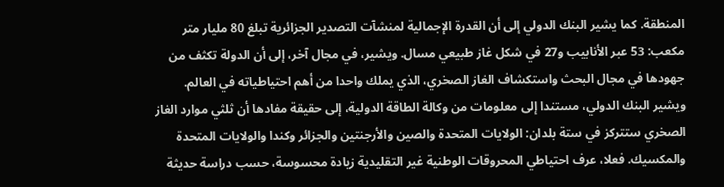المنطقة. كما يشير البنك الدولي إلى أن القدرة الإجمالية لمنشآت التصدير الجزائرية تبلغ 80 مليار متر مكعب: 53 عبر الأنابيب و27 في شكل غاز طبيعي مسال. ويشير، في مجال آخر، إلى أن الدولة تكثف من جهودها في مجال البحث واستكشاف الغاز الصخري، الذي يملك واحدا من أهم احتياطياته في العالم.
ويشير البنك الدولي، مستندا إلى معلومات من وكالة الطاقة الدولية، إلى حقيقة مفادها أن ثلثي موارد الغاز الصخري ستتركز في ستة بلدان: الولايات المتحدة والصين والأرجنتين والجزائر وكندا والولايات المتحدة والمكسيك. فعلا، عرف احتياطي المحروقات الوطنية غير التقليدية زيادة محسوسة، حسب دراسة حديثة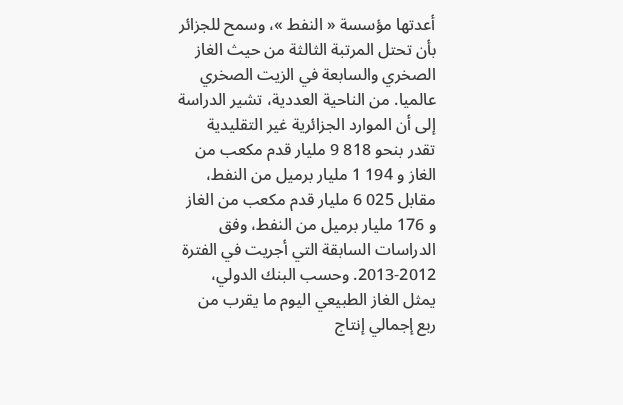أعدتها مؤسسة « النفط »، وسمح للجزائر بأن تحتل المرتبة الثالثة من حيث الغاز الصخري والسابعة في الزيت الصخري عالميا. من الناحية العددية، تشير الدراسة إلى أن الموارد الجزائرية غير التقليدية تقدر بنحو 818 9 مليار قدم مكعب من الغاز و 194 1 مليار برميل من النفط، مقابل 025 6 مليار قدم مكعب من الغاز و 176 مليار برميل من النفط، وفق الدراسات السابقة التي أجريت في الفترة 2012-2013. وحسب البنك الدولي، يمثل الغاز الطبيعي اليوم ما يقرب من ربع إجمالي إنتاج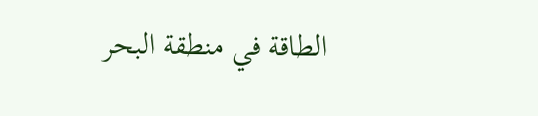الطاقة في منطقة البحر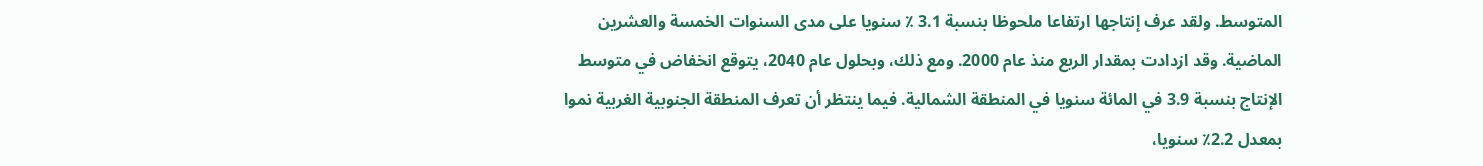المتوسط. ولقد عرف إنتاجها ارتفاعا ملحوظا بنسبة 3.1 ٪ سنويا على مدى السنوات الخمسة والعشرين الماضية. وقد ازدادت بمقدار الربع منذ عام 2000. ومع ذلك، وبحلول عام 2040، يتوقع انخفاض في متوسط الإنتاج بنسبة 3.9 في المائة سنويا في المنطقة الشمالية. فيما ينتظر أن تعرف المنطقة الجنوبية الغربية نموا بمعدل 2.2٪ سنويا،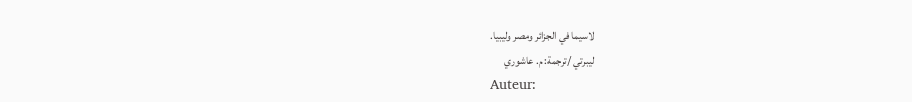لاسيما في الجزائر ومصر وليبيا.
ليبرتي /ترجمة: م. عاشوري
Auteur: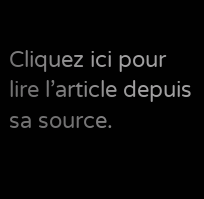Cliquez ici pour lire l’article depuis sa source.